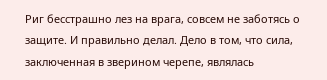Риг бесстрашно лез на врага, совсем не заботясь о защите. И правильно делал. Дело в том, что сила, заключенная в зверином черепе, являлась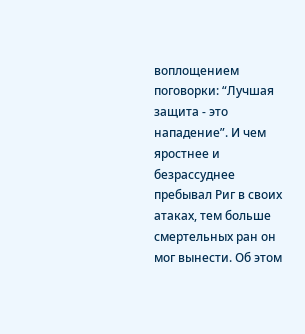воплощением поговорки: “Лучшая защита - это нападение”. И чем яростнее и безрассуднее пребывал Риг в своих атаках, тем больше смертельных ран он мог вынести. Об этом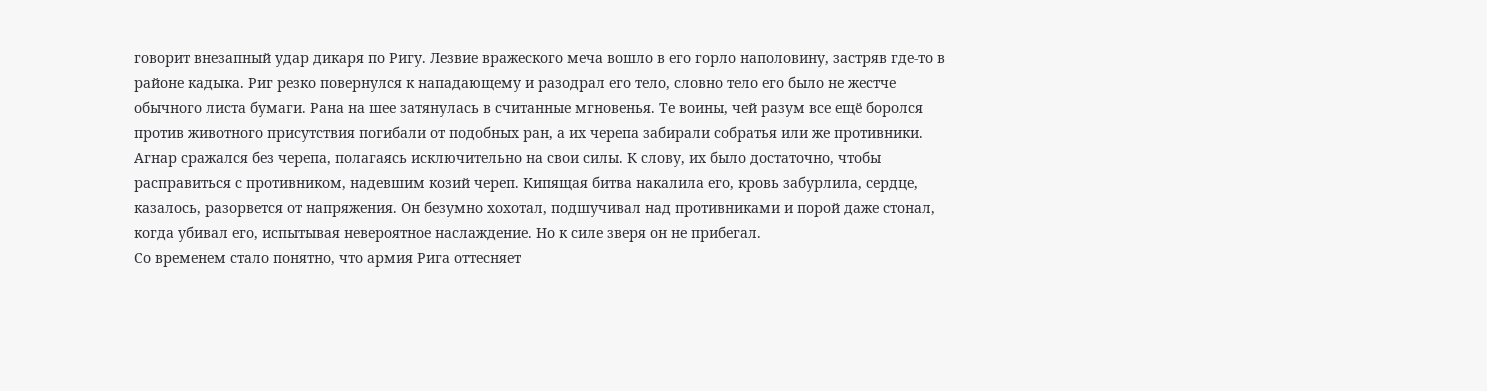говорит внезапный удар дикаря по Ригу. Лезвие вражеского меча вошло в его горло наполовину, застряв где-то в районе кадыка. Риг резко повернулся к нападающему и разодрал его тело, словно тело его было не жестче обычного листа бумаги. Рана на шее затянулась в считанные мгновенья. Те воины, чей разум все ещё боролся против животного присутствия погибали от подобных ран, а их черепа забирали собратья или же противники. Агнар сражался без черепа, полагаясь исключительно на свои силы. К слову, их было достаточно, чтобы расправиться с противником, надевшим козий череп. Кипящая битва накалила его, кровь забурлила, сердце, казалось, разорвется от напряжения. Он безумно хохотал, подшучивал над противниками и порой даже стонал, когда убивал его, испытывая невероятное наслаждение. Но к силе зверя он не прибегал.
Со временем стало понятно, что армия Рига оттесняет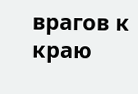врагов к краю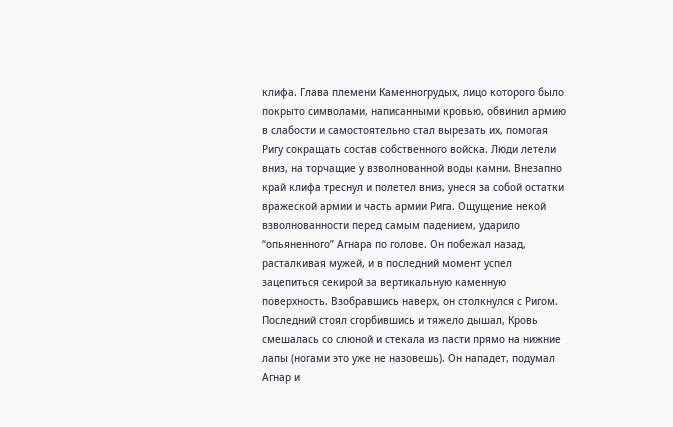клифа. Глава племени Каменногрудых, лицо которого было покрыто символами, написанными кровью, обвинил армию в слабости и самостоятельно стал вырезать их, помогая Ригу сокращать состав собственного войска. Люди летели вниз, на торчащие у взволнованной воды камни. Внезапно край клифа треснул и полетел вниз, унеся за собой остатки вражеской армии и часть армии Рига. Ощущение некой взволнованности перед самым падением, ударило “опьяненного” Агнара по голове. Он побежал назад, расталкивая мужей, и в последний момент успел зацепиться секирой за вертикальную каменную поверхность. Взобравшись наверх, он столкнулся с Ригом. Последний стоял сгорбившись и тяжело дышал, Кровь смешалась со слюной и стекала из пасти прямо на нижние лапы (ногами это уже не назовешь). Он нападет, подумал Агнар и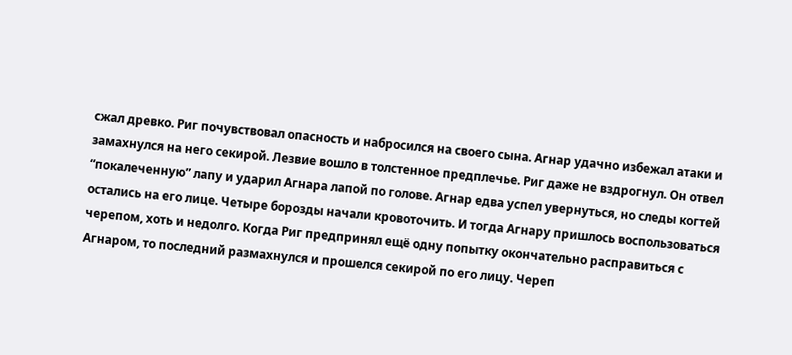сжал древко. Риг почувствовал опасность и набросился на своего сына. Агнар удачно избежал атаки и замахнулся на него секирой. Лезвие вошло в толстенное предплечье. Риг даже не вздрогнул. Он отвел “покалеченную” лапу и ударил Агнара лапой по голове. Агнар едва успел увернуться, но следы когтей остались на его лице. Четыре борозды начали кровоточить. И тогда Агнару пришлось воспользоваться черепом, хоть и недолго. Когда Риг предпринял ещё одну попытку окончательно расправиться с Агнаром, то последний размахнулся и прошелся секирой по его лицу. Череп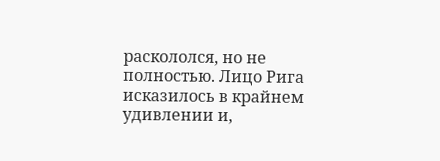раскололся, но не полностью. Лицо Рига исказилось в крайнем удивлении и,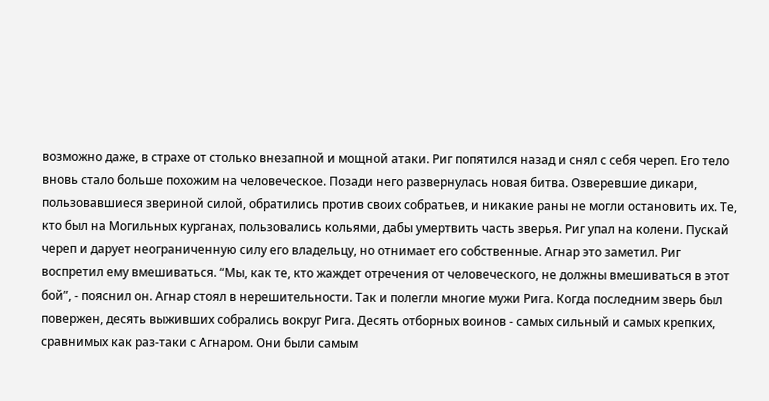возможно даже, в страхе от столько внезапной и мощной атаки. Риг попятился назад и снял с себя череп. Его тело вновь стало больше похожим на человеческое. Позади него развернулась новая битва. Озверевшие дикари, пользовавшиеся звериной силой, обратились против своих собратьев, и никакие раны не могли остановить их. Те, кто был на Могильных курганах, пользовались кольями, дабы умертвить часть зверья. Риг упал на колени. Пускай череп и дарует неограниченную силу его владельцу, но отнимает его собственные. Агнар это заметил. Риг воспретил ему вмешиваться. “Мы, как те, кто жаждет отречения от человеческого, не должны вмешиваться в этот бой”, - пояснил он. Агнар стоял в нерешительности. Так и полегли многие мужи Рига. Когда последним зверь был повержен, десять выживших собрались вокруг Рига. Десять отборных воинов - самых сильный и самых крепких, сравнимых как раз-таки с Агнаром. Они были самым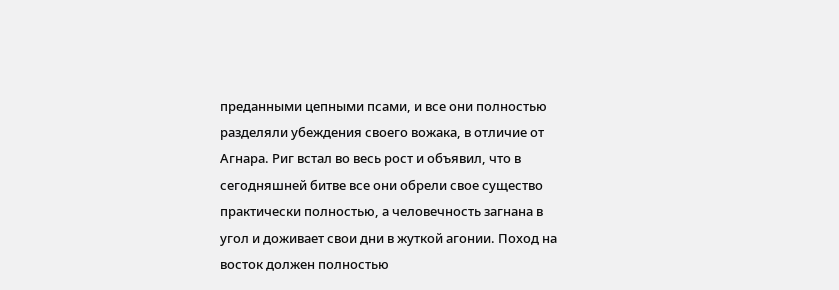преданными цепными псами, и все они полностью разделяли убеждения своего вожака, в отличие от Агнара. Риг встал во весь рост и объявил, что в сегодняшней битве все они обрели свое существо практически полностью, а человечность загнана в угол и доживает свои дни в жуткой агонии. Поход на восток должен полностью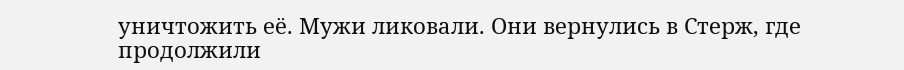уничтожить её. Мужи ликовали. Они вернулись в Стерж, где продолжили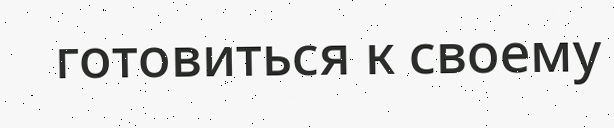готовиться к своему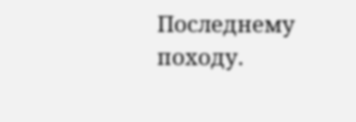Последнему походу.